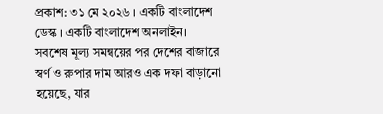প্রকাশ: ৩১ মে ২০২৬ । একটি বাংলাদেশ ডেস্ক । একটি বাংলাদেশ অনলাইন।
সবশেষ মূল্য সমন্বয়ের পর দেশের বাজারে স্বর্ণ ও রুপার দাম আরও এক দফা বাড়ানো হয়েছে, যার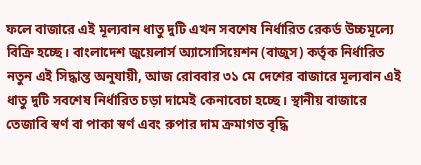ফলে বাজারে এই মূল্যবান ধাতু দুটি এখন সবশেষ নির্ধারিত রেকর্ড উচ্চমূল্যে বিক্রি হচ্ছে। বাংলাদেশ জুয়েলার্স অ্যাসোসিয়েশন (বাজুস) কর্তৃক নির্ধারিত নতুন এই সিদ্ধান্ত অনুযায়ী, আজ রোববার ৩১ মে দেশের বাজারে মূল্যবান এই ধাতু দুটি সবশেষ নির্ধারিত চড়া দামেই কেনাবেচা হচ্ছে। স্থানীয় বাজারে তেজাবি স্বর্ণ বা পাকা স্বর্ণ এবং রুপার দাম ক্রমাগত বৃদ্ধি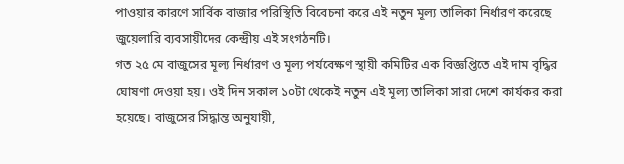পাওয়ার কারণে সার্বিক বাজার পরিস্থিতি বিবেচনা করে এই নতুন মূল্য তালিকা নির্ধারণ করেছে জুয়েলারি ব্যবসায়ীদের কেন্দ্রীয় এই সংগঠনটি।
গত ২৫ মে বাজুসের মূল্য নির্ধারণ ও মূল্য পর্যবেক্ষণ স্থায়ী কমিটির এক বিজ্ঞপ্তিতে এই দাম বৃদ্ধির ঘোষণা দেওয়া হয়। ওই দিন সকাল ১০টা থেকেই নতুন এই মূল্য তালিকা সারা দেশে কার্যকর করা হয়েছে। বাজুসের সিদ্ধান্ত অনুযায়ী,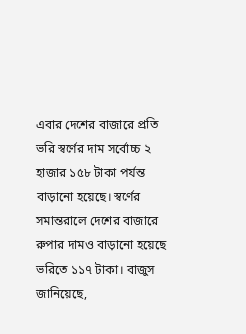এবার দেশের বাজারে প্রতি ভরি স্বর্ণের দাম সর্বোচ্চ ২ হাজার ১৫৮ টাকা পর্যন্ত বাড়ানো হয়েছে। স্বর্ণের সমান্তরালে দেশের বাজারে রুপার দামও বাড়ানো হয়েছে ভরিতে ১১৭ টাকা। বাজুস জানিয়েছে,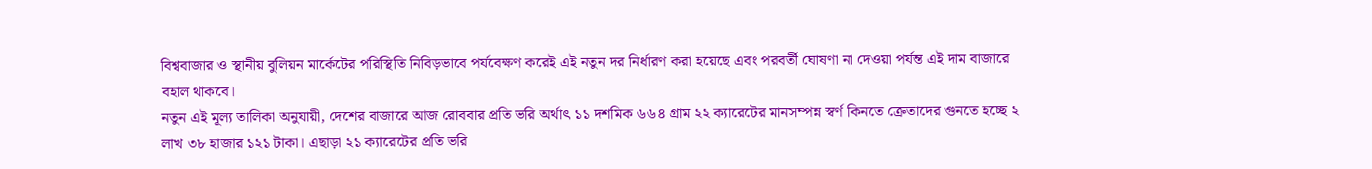বিশ্ববাজার ও স্থানীয় বুলিয়ন মার্কেটের পরিস্থিতি নিবিড়ভাবে পর্যবেক্ষণ করেই এই নতুন দর নির্ধারণ করা হয়েছে এবং পরবর্তী ঘোষণা না দেওয়া পর্যন্ত এই দাম বাজারে বহাল থাকবে।
নতুন এই মূল্য তালিকা অনুযায়ী, দেশের বাজারে আজ রোববার প্রতি ভরি অর্থাৎ ১১ দশমিক ৬৬৪ গ্রাম ২২ ক্যারেটের মানসম্পন্ন স্বর্ণ কিনতে ক্রেতাদের গুনতে হচ্ছে ২ লাখ ৩৮ হাজার ১২১ টাকা। এছাড়া ২১ ক্যারেটের প্রতি ভরি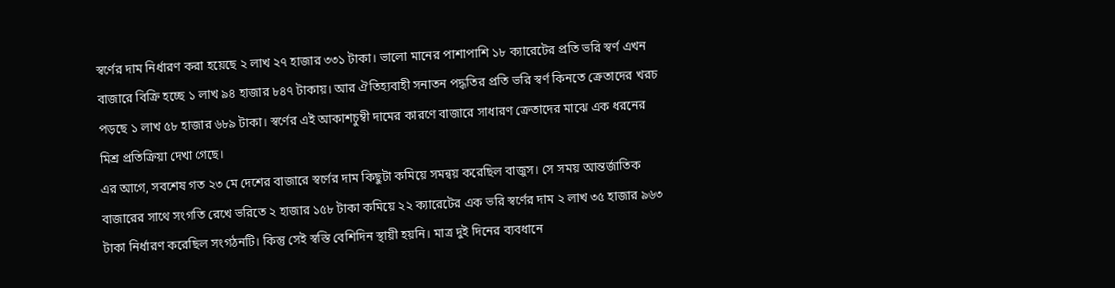স্বর্ণের দাম নির্ধারণ করা হয়েছে ২ লাখ ২৭ হাজার ৩৩১ টাকা। ভালো মানের পাশাপাশি ১৮ ক্যারেটের প্রতি ভরি স্বর্ণ এখন বাজারে বিক্রি হচ্ছে ১ লাখ ৯৪ হাজার ৮৪৭ টাকায়। আর ঐতিহ্যবাহী সনাতন পদ্ধতির প্রতি ভরি স্বর্ণ কিনতে ক্রেতাদের খরচ পড়ছে ১ লাখ ৫৮ হাজার ৬৮৯ টাকা। স্বর্ণের এই আকাশচুম্বী দামের কারণে বাজারে সাধারণ ক্রেতাদের মাঝে এক ধরনের মিশ্র প্রতিক্রিয়া দেখা গেছে।
এর আগে, সবশেষ গত ২৩ মে দেশের বাজারে স্বর্ণের দাম কিছুটা কমিয়ে সমন্বয় করেছিল বাজুস। সে সময় আন্তর্জাতিক বাজারের সাথে সংগতি রেখে ভরিতে ২ হাজার ১৫৮ টাকা কমিয়ে ২২ ক্যারেটের এক ভরি স্বর্ণের দাম ২ লাখ ৩৫ হাজার ৯৬৩ টাকা নির্ধারণ করেছিল সংগঠনটি। কিন্তু সেই স্বস্তি বেশিদিন স্থায়ী হয়নি। মাত্র দুই দিনের ব্যবধানে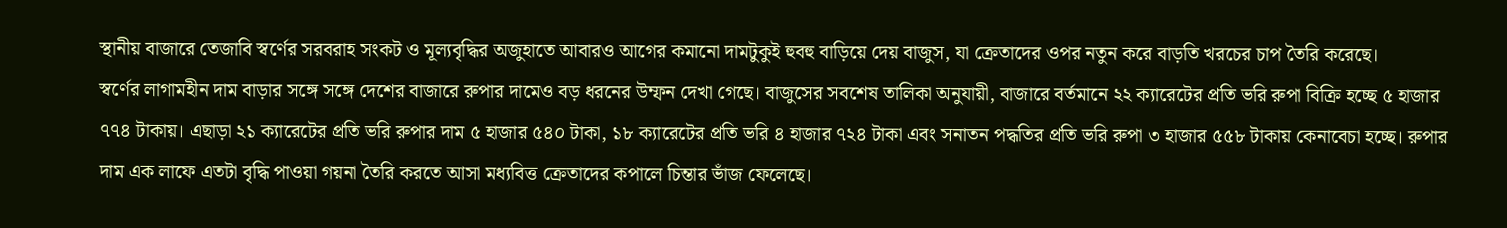স্থানীয় বাজারে তেজাবি স্বর্ণের সরবরাহ সংকট ও মূল্যবৃদ্ধির অজুহাতে আবারও আগের কমানো দামটুকুই হুবহু বাড়িয়ে দেয় বাজুস, যা ক্রেতাদের ওপর নতুন করে বাড়তি খরচের চাপ তৈরি করেছে।
স্বর্ণের লাগামহীন দাম বাড়ার সঙ্গে সঙ্গে দেশের বাজারে রুপার দামেও বড় ধরনের উম্ফন দেখা গেছে। বাজুসের সবশেষ তালিকা অনুযায়ী, বাজারে বর্তমানে ২২ ক্যারেটের প্রতি ভরি রুপা বিক্রি হচ্ছে ৫ হাজার ৭৭৪ টাকায়। এছাড়া ২১ ক্যারেটের প্রতি ভরি রুপার দাম ৫ হাজার ৫৪০ টাকা, ১৮ ক্যারেটের প্রতি ভরি ৪ হাজার ৭২৪ টাকা এবং সনাতন পদ্ধতির প্রতি ভরি রুপা ৩ হাজার ৫৫৮ টাকায় কেনাবেচা হচ্ছে। রুপার দাম এক লাফে এতটা বৃদ্ধি পাওয়া গয়না তৈরি করতে আসা মধ্যবিত্ত ক্রেতাদের কপালে চিন্তার ভাঁজ ফেলেছে।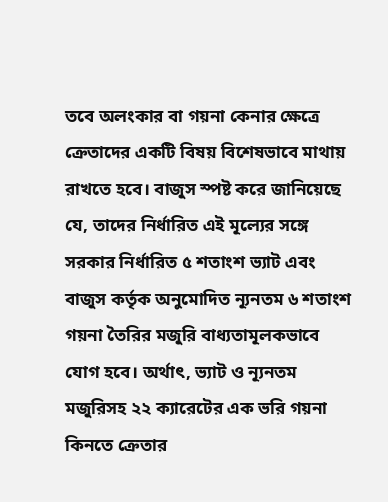তবে অলংকার বা গয়না কেনার ক্ষেত্রে ক্রেতাদের একটি বিষয় বিশেষভাবে মাথায় রাখতে হবে। বাজুস স্পষ্ট করে জানিয়েছে যে, তাদের নির্ধারিত এই মূল্যের সঙ্গে সরকার নির্ধারিত ৫ শতাংশ ভ্যাট এবং বাজুস কর্তৃক অনুমোদিত ন্যূনতম ৬ শতাংশ গয়না তৈরির মজুরি বাধ্যতামূলকভাবে যোগ হবে। অর্থাৎ, ভ্যাট ও ন্যূনতম মজুরিসহ ২২ ক্যারেটের এক ভরি গয়না কিনতে ক্রেতার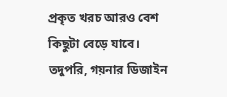প্রকৃত খরচ আরও বেশ কিছুটা বেড়ে যাবে। তদুপরি, গয়নার ডিজাইন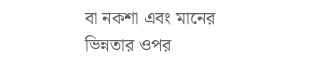বা নকশা এবং মানের ভিন্নতার ওপর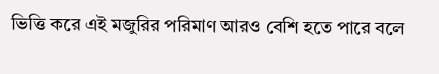ভিত্তি করে এই মজুরির পরিমাণ আরও বেশি হতে পারে বলে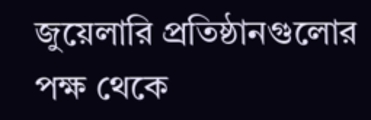জুয়েলারি প্রতিষ্ঠানগুলোর পক্ষ থেকে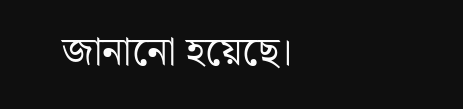জানানো হয়েছে।